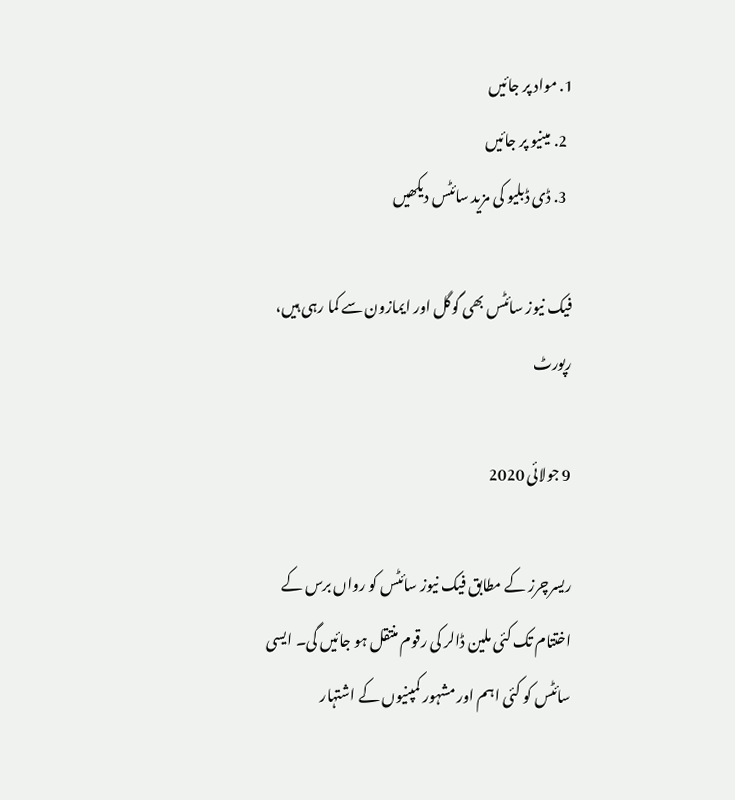1. مواد پر جائیں
  2. مینیو پر جائیں
  3. ڈی ڈبلیو کی مزید سائٹس دیکھیں

فیک نیوز سائٹس بھی گوگل اور ایمازون سے کما رہی ہیں، رپورٹ

9 جولائی 2020

ریسرچرز کے مطابق فیک نیوز سائٹس کو رواں برس کے اختتام تک کئی ملین ڈالر کی رقوم منتقل ہو جائیں گی۔ ایسی سائٹس کو کئی اہم اور مشہور کمپنیوں کے اشتہار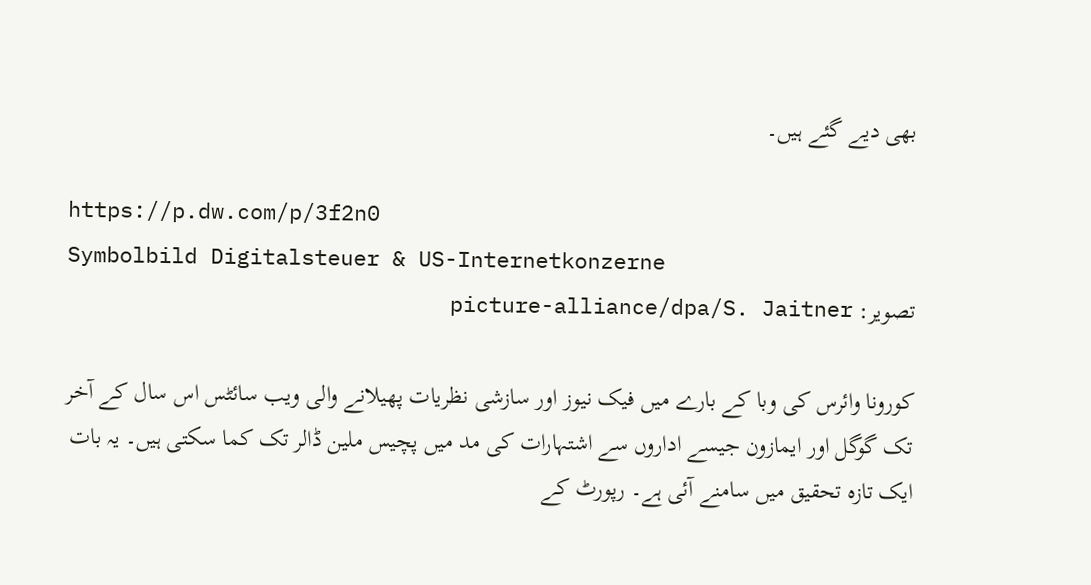بھی دیے گئے ہیں۔

https://p.dw.com/p/3f2n0
Symbolbild Digitalsteuer & US-Internetkonzerne
تصویر: picture-alliance/dpa/S. Jaitner

کورونا وائرس کی وبا کے بارے میں فیک نیوز اور سازشی نظریات پھیلانے والی ویب سائٹس اس سال کے آخر تک گوگل اور ایمازون جیسے اداروں سے اشتہارات کی مد میں پچيس ملین ڈالر تک کما سکتی ہیں۔ یہ بات ایک تازہ تحقیق میں سامنے آئی ہے۔ رپورٹ کے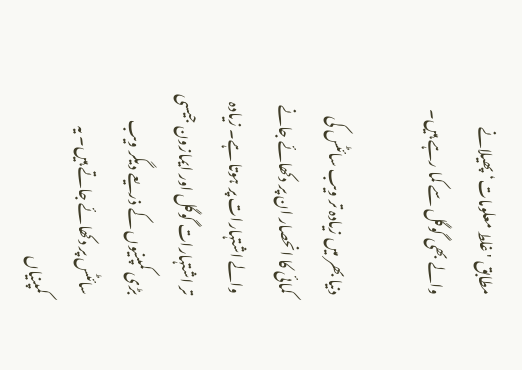مطابق 'غلط معلومات‘ پھیلانے والے بھی گوگل سے کما رہے ہیں۔

دنیا بھر میں زیادہ تر ویب سائٹس کی کمائی کا انحصار ان پر دکھائے جانے والے اشتہارات پر ہوتا ہے۔ زیادہ تر اشتہارات گوگل اور ایمازون جیسی بڑی کمپنیوں کے ذریعے دیگر ویب سائٹس پر دکھائے جاتے ہیں۔ یہ کمپنیاں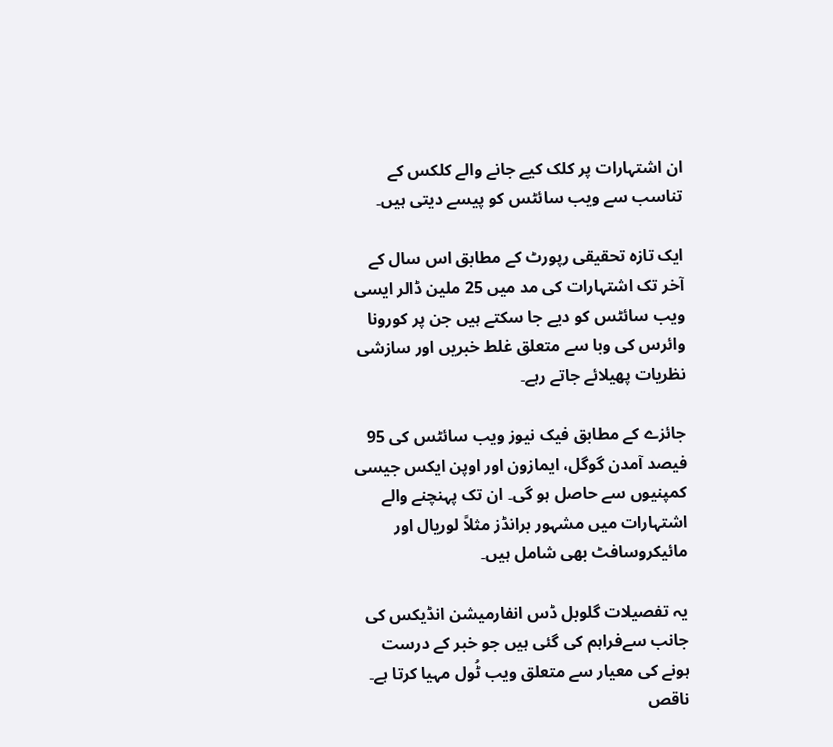ان اشتہارات پر کلک کیے جانے والے کلکس کے تناسب سے ویب سائٹس کو پیسے دیتی ہیں۔

ایک تازہ تحقیقی رپورٹ کے مطابق اس سال کے آخر تک اشتہارات کی مد میں 25 ملین ڈالر ایسی ویب سائٹس کو ديے جا سکتے ہیں جن پر کورونا وائرس کی وبا سے متعلق غلط خبریں اور سازشی نظریات پھیلائے جاتے رہے۔

جائزے کے مطابق فیک نیوز ویب سائٹس کی 95 فیصد آمدن گوگل، ایمازون اور اوپن ایکس جیسی کمپنیوں سے حاصل ہو گی۔ ان تک پہنچنے والے اشتہارات میں مشہور برانڈز مثلاً لوریال اور مائیکروسافٹ بھی شامل ہیں۔

یہ تفصیلات گلوبل ڈس انفارمیشن انڈیکس کی جانب سےفراہم کی گئی ہیں جو خبر کے درست ہونے کی معیار سے متعلق ویب ٹُول مہیا کرتا ہے۔ ناقص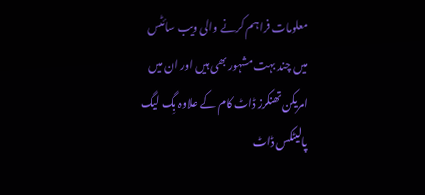معلومات فراہم کرنے والی ویب سائٹس میں چند بہت مشہور بھی ہیں اور ان میں امریکن تھنکرز ڈاٹ کام کے علاوہ بِگ لیگ پالیٹکس ڈاٹ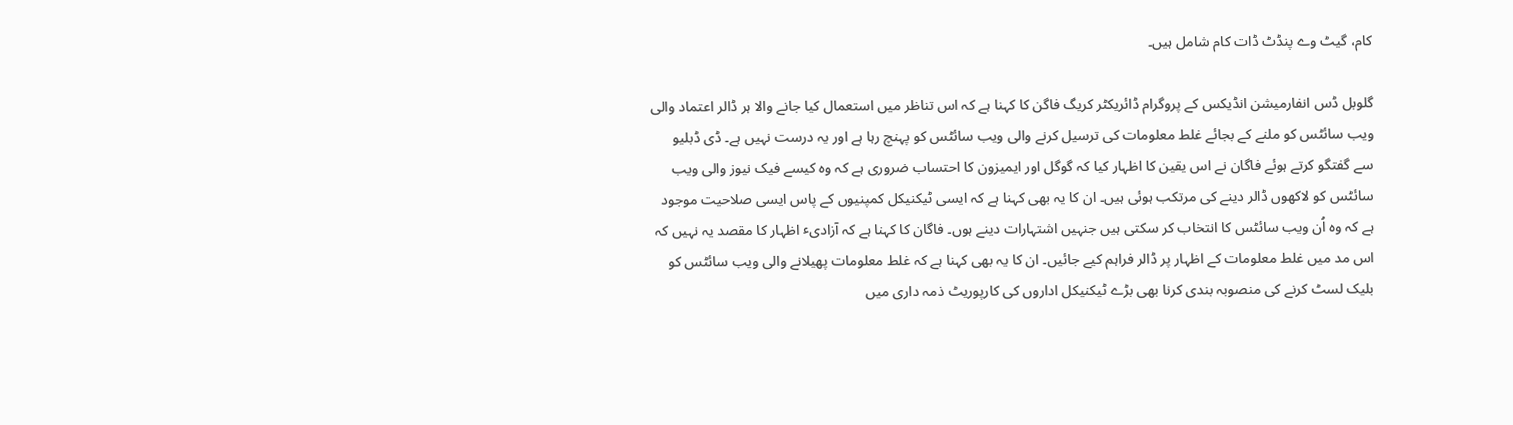کام، گیٹ وے پنڈٹ ڈات کام شامل ہیں۔

گلوبل ڈس انفارمیشن انڈیکس کے پروگرام ڈائریکٹر کریگ فاگن کا کہنا ہے کہ اس تناظر میں استعمال کیا جانے والا ہر ڈالر اعتماد والی ویب سائٹس کو ملنے کے بجائے غلط معلومات کی ترسیل کرنے والی ویب سائٹس کو پہنچ رہا ہے اور یہ درست نہیں ہے۔ ڈی ڈبلیو سے گفتگو کرتے ہوئے فاگان نے اس یقین کا اظہار کیا کہ گوگل اور ایمیزون کا احتساب ضروری ہے کہ وہ کیسے فیک نیوز والی ویب سائٹس کو لاکھوں ڈالر دینے کی مرتکب ہوئی ہیں۔ ان کا یہ بھی کہنا ہے کہ ایسی ٹیکنیکل کمپنیوں کے پاس ایسی صلاحیت موجود ہے کہ وہ اُن ویب سائٹس کا انتخاب کر سکتی ہیں جنہیں اشتہارات دینے ہوں۔ فاگان کا کہنا ہے کہ آزادیٴ اظہار کا مقصد یہ نہیں کہ اس مد میں غلط معلومات کے اظہار پر ڈالر فراہم کیے جائیں۔ ان کا یہ بھی کہنا ہے کہ غلط معلومات پھیلانے والی ویب سائٹس کو بلیک لسٹ کرنے کی منصوبہ بندی کرنا بھی بڑے ٹیکنیکل اداروں کی کارپوریٹ ذمہ داری میں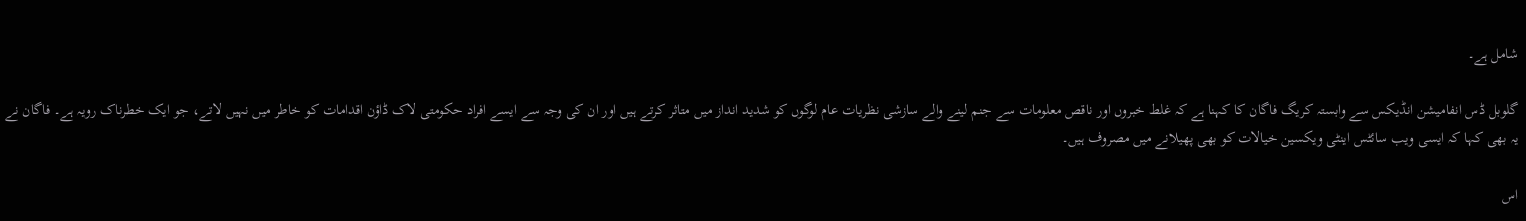شامل ہے۔

گلوبل ڈس انفامیشن انڈیکس سے وابستہ کریگ فاگان کا کہنا ہے کہ غلط خبروں اور ناقص معلومات سے جنم لینے والے سازشی نظریات عام لوگوں کو شدید انداز میں متاثر کرتے ہیں اور ان کی وجہ سے ایسے افراد حکومتی لاک ڈاؤن اقدامات کو خاطر میں نہیں لاتے، جو ایک خطرناک رویہ ہے۔ فاگان نے یہ بھی کہا کہ ایسی ویب سائٹس اینٹی ویکسین خیالات کو بھی پھیلانے میں مصروف ہیں۔

اس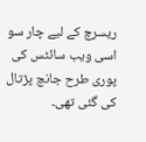ریسرچ کے لیے چار سو اسی ویب سائٹس کی پوری طرح جانچ پڑتال کی گئی تھی۔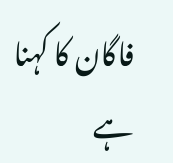فاگان کا کہنا ہے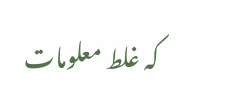کہ غلط معلومات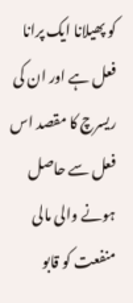کو پھیلانا ایک پرانا فعل ہے اور ان کی ریسرچ کا مقصد اس فعل سے حاصل ہونے والی مالی منفعت کو قابو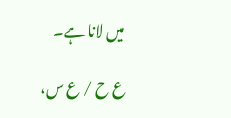میں لانا ہے۔

ع ح / ع س،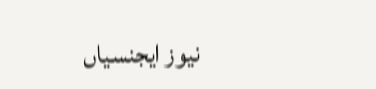نيوز ايجنسياں